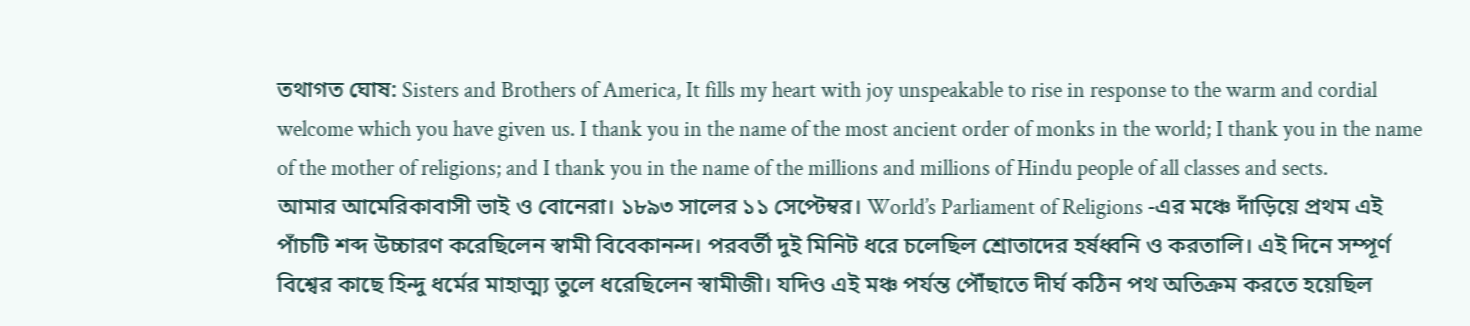তথাগত ঘোষ: Sisters and Brothers of America, It fills my heart with joy unspeakable to rise in response to the warm and cordial welcome which you have given us. I thank you in the name of the most ancient order of monks in the world; I thank you in the name of the mother of religions; and I thank you in the name of the millions and millions of Hindu people of all classes and sects.
আমার আমেরিকাবাসী ভাই ও বোনেরা। ১৮৯৩ সালের ১১ সেপ্টেম্বর। World’s Parliament of Religions -এর মঞ্চে দাঁড়িয়ে প্রথম এই পাঁচটি শব্দ উচ্চারণ করেছিলেন স্বামী বিবেকানন্দ। পরবর্তী দুই মিনিট ধরে চলেছিল শ্রোতাদের হর্ষধ্বনি ও করতালি। এই দিনে সম্পূর্ণ বিশ্বের কাছে হিন্দু ধর্মের মাহাত্ম্য তুলে ধরেছিলেন স্বামীজী। যদিও এই মঞ্চ পর্যন্ত পৌঁছাতে দীর্ঘ কঠিন পথ অতিক্রম করতে হয়েছিল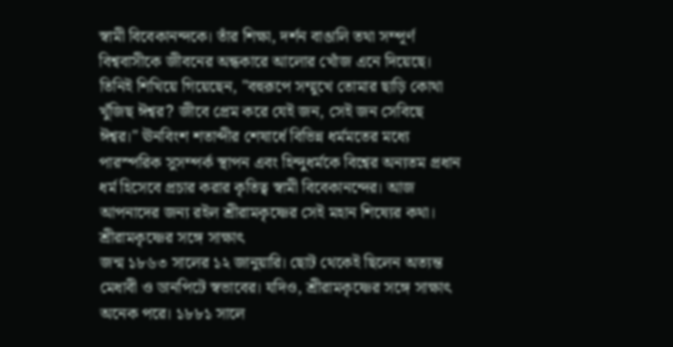স্বামী বিবেকানন্দকে। তাঁর শিক্ষা, দর্শন বাঙালি তথা সম্পূর্ণ বিশ্ববাসীকে জীবনের অন্ধকারে আলোর খোঁজ এনে দিয়েছে। তিনিই শিখিয়ে গিয়েছেন, "বহুরূপে সম্মুখে তোমার ছাড়ি কোথা খুঁজিছ ঈশ্বর? জীবে প্রেম করে যেই জন, সেই জন সেবিছে ঈশ্বর।" ঊনবিংশ শতাব্দীর শেষার্ধে বিভিন্ন ধর্মমতের মধ্যে পারস্পরিক সুসম্পর্ক স্থাপন এবং হিন্দুধর্মকে বিশ্বের অন্যতম প্রধান ধর্ম হিসেবে প্রচার করার কৃতিত্ব স্বামী বিবেকানন্দের। আজ আপনাদের জন্য রইল শ্রীরামকৃষ্ণের সেই মহান শিষ্যের কথা।
শ্রীরামকৃষ্ণের সঙ্গে সাক্ষাৎ
জন্ম ১৮৬৩ সালের ১২ জানুয়ারি। ছোট থেকেই ছিলেন অত্যন্ত মেধাবী ও ডানপিটে স্বভাবের। যদিও, শ্রীরামকৃষ্ণের সঙ্গে সাক্ষাৎ অনেক পরে। ১৮৮১ সালে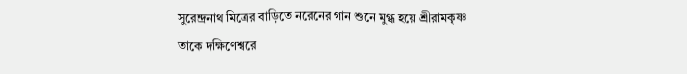সুরেন্দ্রনাথ মিত্রের বাড়িতে নরেনের গান শুনে মুগ্ধ হয়ে শ্রীরামকৃষ্ণ তাকে দক্ষিণেশ্বরে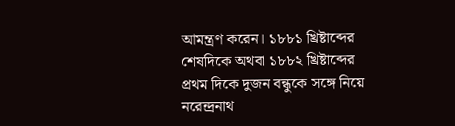আমন্ত্রণ করেন। ১৮৮১ খ্রিষ্টাব্দের শেষদিকে অথবা ১৮৮২ খ্রিষ্টাব্দের প্রথম দিকে দুজন বন্ধুকে সঙ্গে নিয়ে নরেন্দ্রনাথ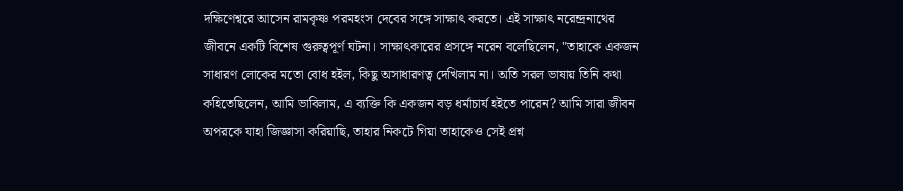দক্ষিণেশ্বরে আসেন রামকৃষ্ণ পরমহংস দেবের সঙ্গে সাক্ষাৎ করতে। এই সাক্ষাৎ নরেন্দ্রনাথের জীবনে একটি বিশেষ গুরুত্বপূর্ণ ঘটনা। সাক্ষাৎকারের প্রসঙ্গে নরেন বলেছিলেন, "তাহাকে একজন সাধারণ লোকের মতো বোধ হইল, কিছু অসাধারণত্ব দেখিলাম না। অতি সরল ভাষায় তিনি কথা কহিতেছিলেন, আমি ভাবিলাম, এ ব্যক্তি কি একজন বড় ধর্মাচার্য হইতে পারেন? আমি সারা জীবন অপরকে যাহা জিজ্ঞাসা করিয়াছি, তাহার নিকটে গিয়া তাহাকেও সেই প্রশ্ন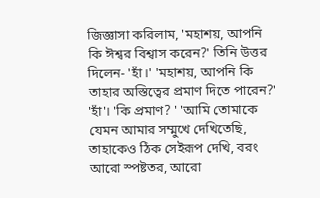জিজ্ঞাসা করিলাম, 'মহাশয়, আপনি কি ঈশ্বর বিশ্বাস করেন?' তিনি উত্তর দিলেন- 'হাঁ।' 'মহাশয়, আপনি কি তাহার অস্তিত্বের প্রমাণ দিতে পারেন?' 'হাঁ'। 'কি প্রমাণ? ' 'আমি তোমাকে যেমন আমার সম্মুখে দেখিতেছি, তাহাকেও ঠিক সেইরূপ দেখি, বরং আরো স্পষ্টতর, আরো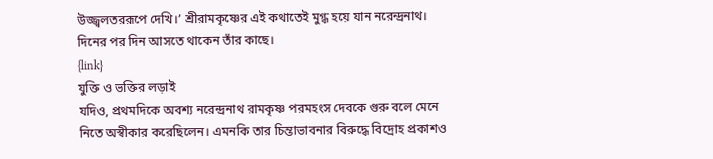উজ্জ্বলতররূপে দেখি।’ শ্রীরামকৃষ্ণের এই কথাতেই মুগ্ধ হয়ে যান নরেন্দ্রনাথ। দিনের পর দিন আসতে থাকেন তাঁর কাছে।
{link}
যুক্তি ও ভক্তির লড়াই
যদিও, প্রথমদিকে অবশ্য নরেন্দ্রনাথ রামকৃষ্ণ পরমহংস দেবকে গুরু বলে মেনে নিতে অস্বীকার করেছিলেন। এমনকি তার চিন্তাভাবনার বিরুদ্ধে বিদ্রোহ প্রকাশও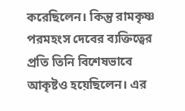করেছিলেন। কিন্তু রামকৃষ্ণ পরমহংস দেবের ব্যক্তিত্বের প্রতি তিনি বিশেষভাবে আকৃষ্টও হয়েছিলেন। এর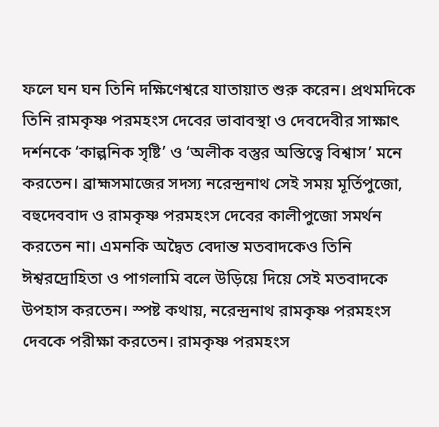ফলে ঘন ঘন তিনি দক্ষিণেশ্বরে যাতায়াত শুরু করেন। প্রথমদিকে তিনি রামকৃষ্ণ পরমহংস দেবের ভাবাবস্থা ও দেবদেবীর সাক্ষাৎ দর্শনকে ‘কাল্পনিক সৃষ্টি’ ও ‘অলীক বস্তুর অস্তিত্বে বিশ্বাস’ মনে করতেন। ব্রাহ্মসমাজের সদস্য নরেন্দ্রনাথ সেই সময় মূর্তিপুজো, বহুদেববাদ ও রামকৃষ্ণ পরমহংস দেবের কালীপুজো সমর্থন করতেন না। এমনকি অদ্বৈত বেদান্ত মতবাদকেও তিনি ঈশ্বরদ্রোহিতা ও পাগলামি বলে উড়িয়ে দিয়ে সেই মতবাদকে উপহাস করতেন। স্পষ্ট কথায়, নরেন্দ্রনাথ রামকৃষ্ণ পরমহংস দেবকে পরীক্ষা করতেন। রামকৃষ্ণ পরমহংস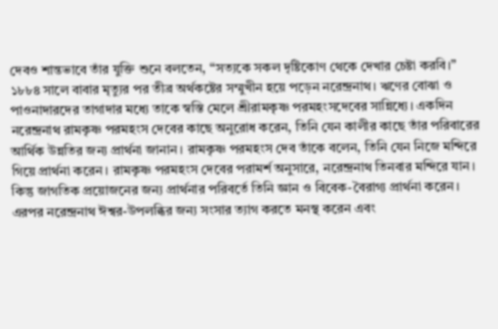দেবও শান্তভাবে তাঁর যুক্তি শুনে বলতেন, “সত্যকে সকল দৃষ্টিকোণ থেকে দেখার চেষ্টা করবি।”
১৮৮৪ সালে বাবার মৃত্যুর পর তীব্র অর্থকষ্টের সম্মুখীন হয়ে পড়েন নরেন্দ্রনাথ। ঋণের বোঝা ও পাওনাদারদের তাগাদার মধ্যে তাকে স্বস্তি মেলে শ্রীরামকৃষ্ণ পরমহংসদেবের সান্নিধ্যে। একদিন নরেন্দ্রনাথ রামকৃষ্ণ পরমহংস দেবের কাছে অনুরোধ করেন, তিনি যেন কালীর কাছে তাঁর পরিবারের আর্থিক উন্নতির জন্য প্রার্থনা জানান। রামকৃষ্ণ পরমহংস দেব তাঁকে বলেন, তিনি যেন নিজে মন্দিরে গিয়ে প্রার্থনা করেন। রামকৃষ্ণ পরমহংস দেবের পরামর্শ অনুসারে, নরেন্দ্রনাথ তিনবার মন্দিরে যান। কিন্তু জাগতিক প্রয়োজনের জন্য প্রার্থনার পরিবর্তে তিনি জ্ঞান ও বিবেক-বৈরাগ্য প্রার্থনা করেন। এরপর নরেন্দ্রনাথ ঈশ্বর-উপলব্ধির জন্য সংসার ত্যাগ করতে মনস্থ করেন এবং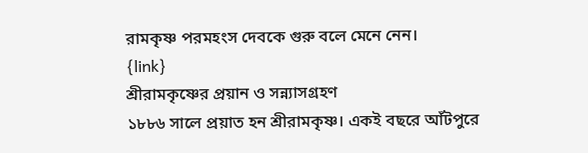রামকৃষ্ণ পরমহংস দেবকে গুরু বলে মেনে নেন।
{link}
শ্রীরামকৃষ্ণের প্রয়ান ও সন্ন্যাসগ্রহণ
১৮৮৬ সালে প্রয়াত হন শ্রীরামকৃষ্ণ। একই বছরে আঁটপুরে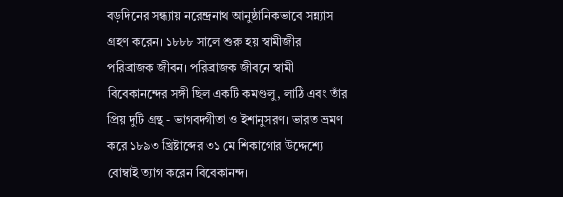বড়দিনের সন্ধ্যায় নরেন্দ্রনাথ আনুষ্ঠানিকভাবে সন্ন্যাস গ্রহণ করেন। ১৮৮৮ সালে শুরু হয় স্বামীজীর পরিব্রাজক জীবন। পরিব্রাজক জীবনে স্বামী বিবেকানন্দের সঙ্গী ছিল একটি কমণ্ডলু, লাঠি এবং তাঁর প্রিয় দুটি গ্রন্থ - ভাগবদ্গীতা ও ইশানুসরণ। ভারত ভ্রমণ করে ১৮৯৩ খ্রিষ্টাব্দের ৩১ মে শিকাগোর উদ্দেশ্যে বোম্বাই ত্যাগ করেন বিবেকানন্দ।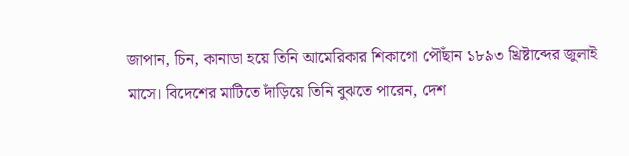জাপান, চিন, কানাডা হয়ে তিনি আমেরিকার শিকাগো পৌঁছান ১৮৯৩ খ্রিষ্টাব্দের জুলাই মাসে। বিদেশের মাটিতে দাঁড়িয়ে তিনি বুঝতে পারেন, দেশ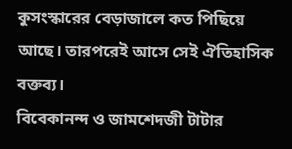কুসংস্কারের বেড়াজালে কত পিছিয়ে আছে। তারপরেই আসে সেই ঐতিহাসিক বক্তব্য।
বিবেকানন্দ ও জামশেদজী টাটার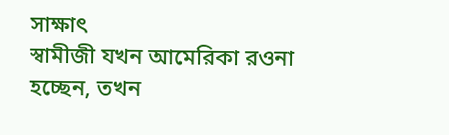সাক্ষাৎ
স্বামীজী যখন আমেরিকা রওনা হচ্ছেন, তখন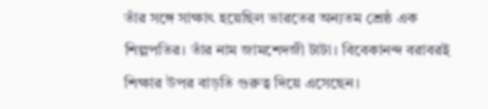তাঁর সঙ্গে সাক্ষাৎ হয়েছিল ভারতের অন্যতম শ্রেষ্ঠ এক শিল্পপতির। তাঁর নাম জামশেদজী টাটা। বিবেকানন্দ বরাবরই শিক্ষার উপর বাড়তি গুরুত্ব দিয়ে এসেছেন।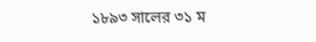১৮৯৩ সালের ৩১ ম